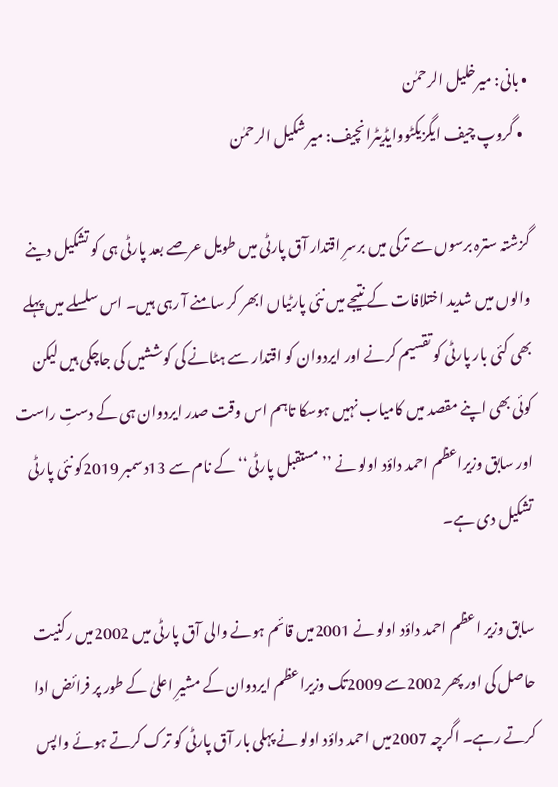• بانی: میرخلیل الرحمٰن
  • گروپ چیف ایگزیکٹووایڈیٹرانچیف: میر شکیل الرحمٰن

گزشتہ سترہ برسوں سے ترکی میں برسرِ اقتدار آق پارٹی میں طویل عرصے بعد پارٹی ہی کو تشکیل دینے والوں میں شدید اختلافات کے نتیجے میں نئی پارٹیاں ابھر کر سامنے آ رہی ہیں۔ اس سلسلے میں پہلے بھی کئی بار پارٹی کو تقسیم کرنے اور ایردوان کو اقتدار سے ہٹانے کی کوششیں کی جاچکی ہیں لیکن کوئی بھی اپنے مقصد میں کامیاب نہیں ہوسکا تاہم اس وقت صدر ایردوان ہی کے دستِ راست اور سابق وزیراعظم احمد داؤد اولو نے ’’مستقبل پارٹی‘‘ کے نام سے 13دسمبر 2019کو نئی پارٹی تشکیل دی ہے۔

سابق وزیر اعظم احمد داؤد اولو نے 2001میں قائم ہونے والی آق پارٹی میں 2002میں رکنیت حاصل کی اور پھر 2002سے 2009تک وزیراعظم ایردوان کے مشیرِ اعلیٰ کے طور پر فرائض ادا کرتے رہے۔ اگرچہ 2007میں احمد داؤد اولو نے پہلی بار آق پارٹی کو ترک کرتے ہوئے واپس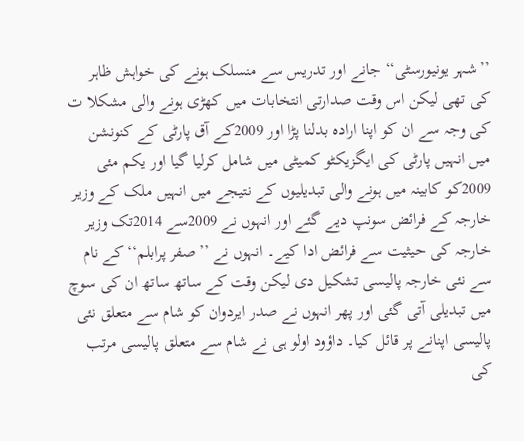’’شہر یونیورسٹی‘‘ جانے اور تدریس سے منسلک ہونے کی خواہش ظاہر کی تھی لیکن اس وقت صدارتی انتخابات میں کھڑی ہونے والی مشکلا ت کی وجہ سے ان کو اپنا ارادہ بدلنا پڑا اور 2009کے آق پارٹی کے کنونشن میں انہیں پارٹی کی ایگزیکٹو کمیٹی میں شامل کرلیا گیا اور یکم مئی 2009کو کابینہ میں ہونے والی تبدیلیوں کے نتیجے میں انہیں ملک کے وزیر خارجہ کے فرائض سونپ دیے گئے اور انہوں نے 2009سے 2014تک وزیر خارجہ کی حیثیت سے فرائض ادا کیے۔ انہوں نے ’’صفر پرابلم‘‘ کے نام سے نئی خارجہ پالیسی تشکیل دی لیکن وقت کے ساتھ ساتھ ان کی سوچ میں تبدیلی آتی گئی اور پھر انہوں نے صدر ایردوان کو شام سے متعلق نئی پالیسی اپنانے پر قائل کیا۔ داؤود اولو ہی نے شام سے متعلق پالیسی مرتب کی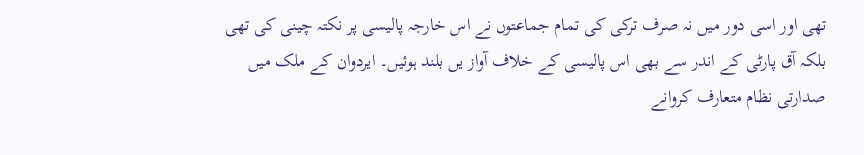تھی اور اسی دور میں نہ صرف ترکی کی تمام جماعتوں نے اس خارجہ پالیسی پر نکتہ چینی کی تھی بلکہ آق پارٹی کے اندر سے بھی اس پالیسی کے خلاف آواز یں بلند ہوئیں۔ ایردوان کے ملک میں صدارتی نظام متعارف کروانے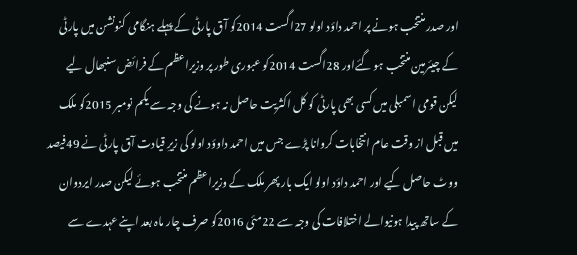اور صدر منتخب ہونے پر احمد داؤد اولو 27اگست 2014کو آق پارٹی کے پہلے ہنگامی کنونشن میں پارٹی کے چیئرمین منتخب ہو گئےاور 28اگست 2014کو عبوری طور پر وزیراعظم کے فرائض سنبھال لیے لیکن قومی اسمبلی میں کسی بھی پارٹی کو کل اکثریت حاصل نہ ہونے کی وجہ سے یکم نومبر 2015کو ملک میں قبل از وقت عام انتخابات کروانا پڑے جس میں احمد داوؤد اولو کی زیرِ قیادت آق پارٹی نے 49فیصد ووٹ حاصل کیے اور احمد داؤد اولو ایک بار پھر ملک کے وزیراعظم منتخب ہوئے لیکن صدر ایردوان کے ساتھ پیدا ہونیوالے اختلافات کی وجہ سے 22مئی 2016کو صرف چار ماہ بعد اپنے عہدے سے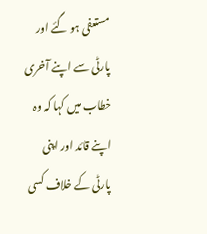مستعفی ہو گئے اور پارٹی سے اپنے آخری خطاب میں کہا کہ وہ اپنے قائد اور اپنی پارٹی کے خلاف کسی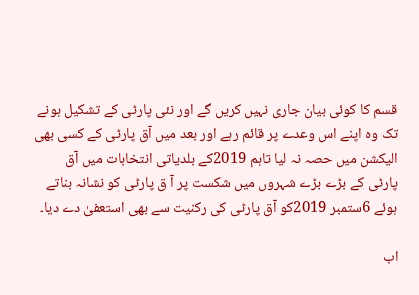قسم کا کوئی بیان جاری نہیں کریں گے اور نئی پارٹی کے تشکیل ہونے تک وہ اپنے اس وعدے پر قائم رہے اور بعد میں آق پارٹی کے کسی بھی الیکشن میں حصہ نہ لیا تاہم 2019کے بلدیاتی انتخابات میں آق پارٹی کے بڑے بڑے شہروں میں شکست پر آ ق پارٹی کو نشانہ بناتے ہوئے 6ستمبر 2019کو آق پارٹی کی رکنیت سے بھی استعفیٰ دے دیا۔

اب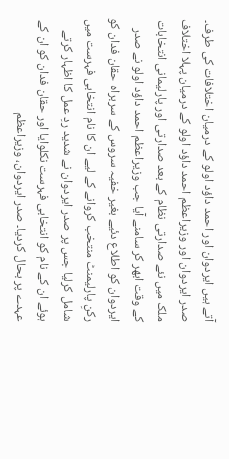آتے ہیں ایردوان اور احمد داؤد اولو کے درمیان اختلافات کی طرف۔ صدر ایردوان اور وزیراعظم احمد داؤد اولو کے درمیان پہلا اختلاف ملک میں نئے صدارتی نظام کے بعد صدارتی اور پارلیمانی انتخابات کے وقت ابھر کر سامنے آیا جب وزیراعظم احمد داؤد اولو نے صدر ایردوان کو اطلاع دئیے بغیر خفیہ سروس کے سربراہ حقان فدان کو رکنِ پارلیمنٹ منتخب کروانے کے لیے ان کا نام انتخابی فہرست میں شامل کرلیا جس پر صدر ایردوان نے شدید ردِ عمل کا اظہار کرتے ہوئے ان کے نام کو انتخابی فہرست نکلوایا اور حقان فدان کو ان کے عہدے پر بحال کردیا۔ صدر ایردوان، وزیراعظم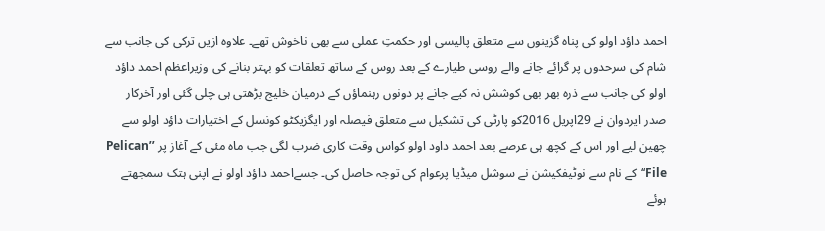احمد داؤد اولو کی پناہ گزینوں سے متعلق پالیسی اور حکمتِ عملی سے بھی ناخوش تھے۔ علاوہ ازیں ترکی کی جانب سے شام کی سرحدوں پر گرائے جانے والے روسی طیارے کے بعد روس کے ساتھ تعلقات کو بہتر بنانے کی وزیراعظم احمد داؤد اولو کی جانب سے ذرہ بھر بھی کوشش نہ کیے جانے پر دونوں رہنماؤں کے درمیان خلیج بڑھتی ہی چلی گئی اور آخرکار صدر ایردوان نے 29اپریل 2016کو پارٹی کی تشکیل سے متعلق فیصلہ اور ایگزیکٹو کونسل کے اختیارات داؤد اولو سے چھین لیے اور اس کے کچھ ہی عرصے بعد احمد داود اولو کواس وقت کاری ضرب لگی جب ماہ مئی کے آغاز پر ’’Pelican File‘‘کے نام سے نوٹیفکیشن نے سوشل میڈیا پرعوام کی توجہ حاصل کی۔ جسےاحمد داؤد اولو نے اپنی ہتک سمجھتے ہوئے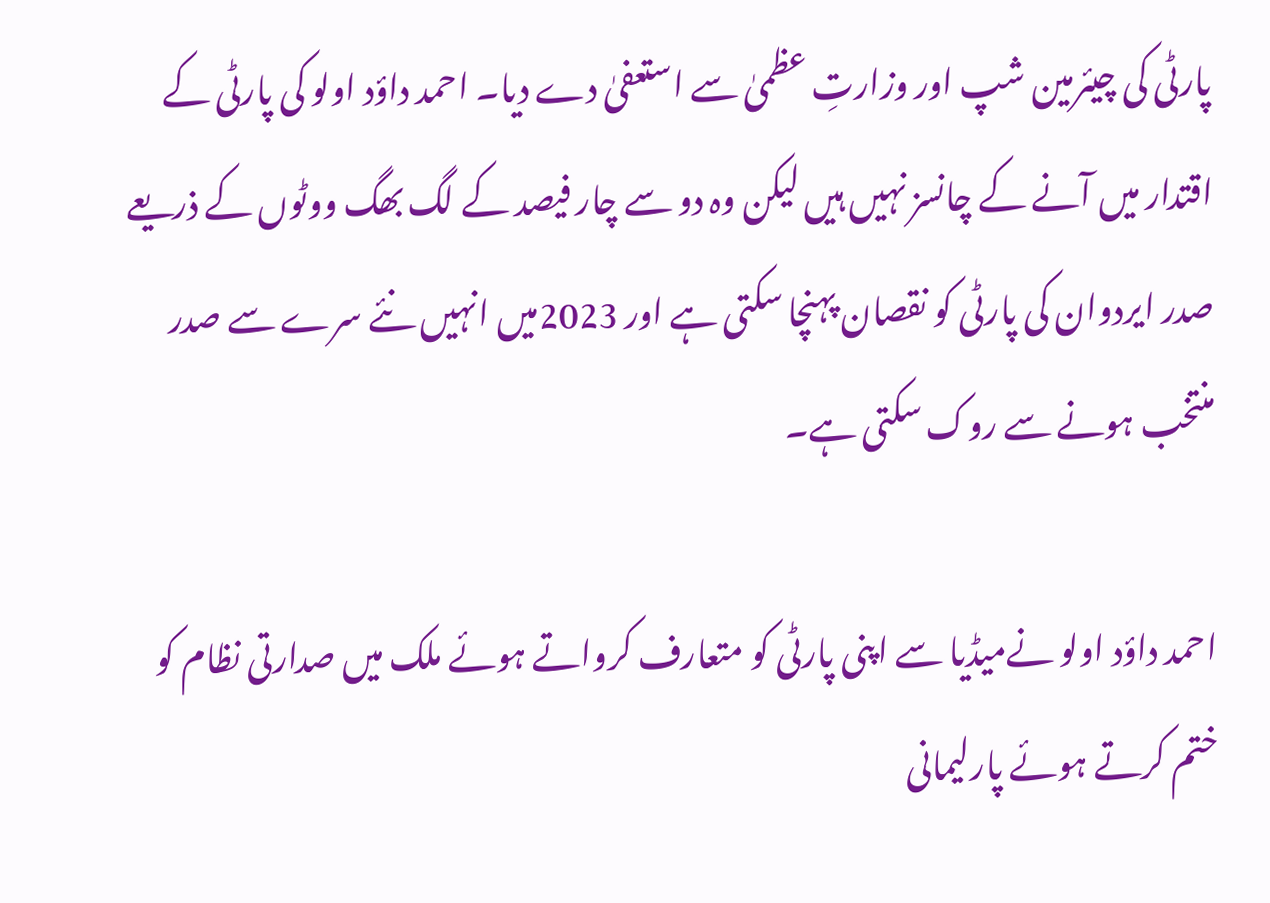پارٹی کی چیئرمین شپ اور وزارتِ عظمیٰ سے استعفیٰ دے دیا۔ احمد داؤد اولو کی پارٹی کے اقتدار میں آنے کے چانسز نہیں ہیں لیکن وہ دو سے چار فیصد کے لگ بھگ ووٹوں کے ذریعے صدر ایردوان کی پارٹی کو نقصان پہنچا سکتی ہے اور 2023میں انہیں نئے سرے سے صدر منتخب ہونے سے روک سکتی ہے۔

احمد داؤد اولو نےمیڈیا سے اپنی پارٹی کو متعارف کرواتے ہوئے ملک میں صدارتی نظام کو ختم کرتے ہوئے پارلیمانی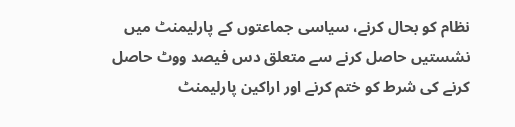نظام کو بحال کرنے، سیاسی جماعتوں کے پارلیمنٹ میں نشستیں حاصل کرنے سے متعلق دس فیصد ووٹ حاصل کرنے کی شرط کو ختم کرنے اور اراکین پارلیمنٹ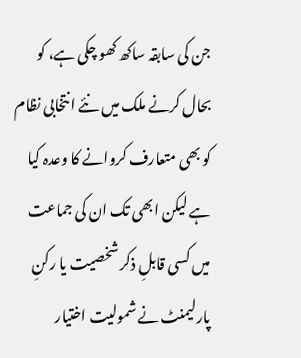جن کی سابقہ ساکھ کھو چکی ہے، کو بحال کرنے ملک میں نئے انتخابی نظام کو بھی متعارف کروانے کا وعدہ کیا ہے لیکن ابھی تک ان کی جماعت میں کسی قابلِ ذکر شخصیت یا رکنِ پارلیمنٹ نے شمولیت اختیار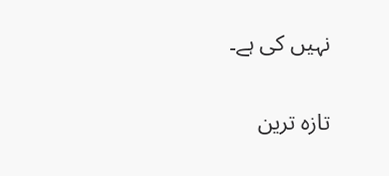نہیں کی ہے۔

تازہ ترین